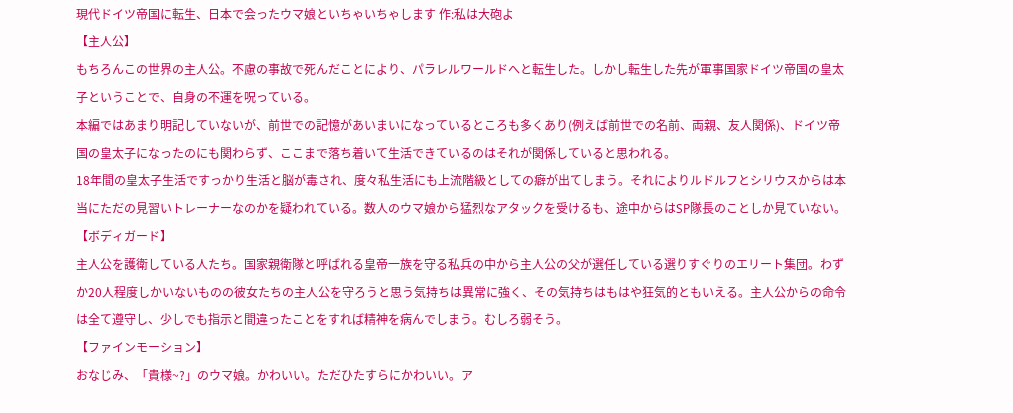現代ドイツ帝国に転生、日本で会ったウマ娘といちゃいちゃします 作:私は大砲よ
【主人公】
もちろんこの世界の主人公。不慮の事故で死んだことにより、パラレルワールドへと転生した。しかし転生した先が軍事国家ドイツ帝国の皇太子ということで、自身の不運を呪っている。
本編ではあまり明記していないが、前世での記憶があいまいになっているところも多くあり(例えば前世での名前、両親、友人関係)、ドイツ帝国の皇太子になったのにも関わらず、ここまで落ち着いて生活できているのはそれが関係していると思われる。
18年間の皇太子生活ですっかり生活と脳が毒され、度々私生活にも上流階級としての癖が出てしまう。それによりルドルフとシリウスからは本当にただの見習いトレーナーなのかを疑われている。数人のウマ娘から猛烈なアタックを受けるも、途中からはSP隊長のことしか見ていない。
【ボディガード】
主人公を護衛している人たち。国家親衛隊と呼ばれる皇帝一族を守る私兵の中から主人公の父が選任している選りすぐりのエリート集団。わずか20人程度しかいないものの彼女たちの主人公を守ろうと思う気持ちは異常に強く、その気持ちはもはや狂気的ともいえる。主人公からの命令は全て遵守し、少しでも指示と間違ったことをすれば精神を病んでしまう。むしろ弱そう。
【ファインモーション】
おなじみ、「貴様~?」のウマ娘。かわいい。ただひたすらにかわいい。ア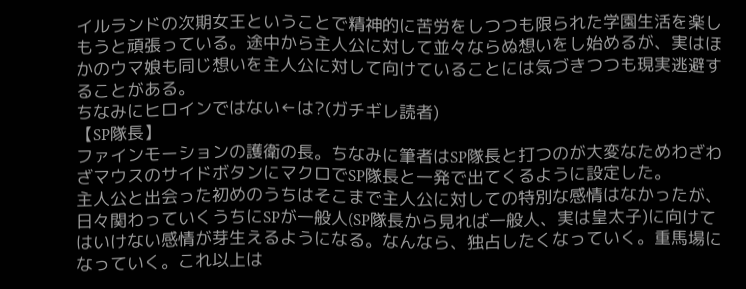イルランドの次期女王ということで精神的に苦労をしつつも限られた学園生活を楽しもうと頑張っている。途中から主人公に対して並々ならぬ想いをし始めるが、実はほかのウマ娘も同じ想いを主人公に対して向けていることには気づきつつも現実逃避することがある。
ちなみにヒロインではない←は?(ガチギレ読者)
【SP隊長】
ファインモーションの護衛の長。ちなみに筆者はSP隊長と打つのが大変なためわざわざマウスのサイドボタンにマクロでSP隊長と一発で出てくるように設定した。
主人公と出会った初めのうちはそこまで主人公に対しての特別な感情はなかったが、日々関わっていくうちにSPが一般人(SP隊長から見れば一般人、実は皇太子)に向けてはいけない感情が芽生えるようになる。なんなら、独占したくなっていく。重馬場になっていく。これ以上は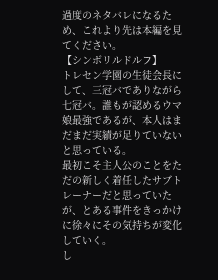過度のネタバレになるため、これより先は本編を見てください。
【シンボリルドルフ】
トレセン学園の生徒会長にして、三冠バでありながら七冠バ。誰もが認めるウマ娘最強であるが、本人はまだまだ実績が足りていないと思っている。
最初こそ主人公のことをただの新しく着任したサブトレーナーだと思っていたが、とある事件をきっかけに徐々にその気持ちが変化していく。
し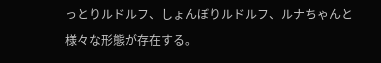っとりルドルフ、しょんぼりルドルフ、ルナちゃんと様々な形態が存在する。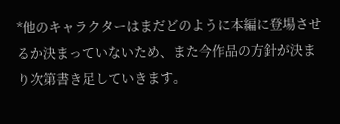*他のキャラクターはまだどのように本編に登場させるか決まっていないため、また今作品の方針が決まり次第書き足していきます。